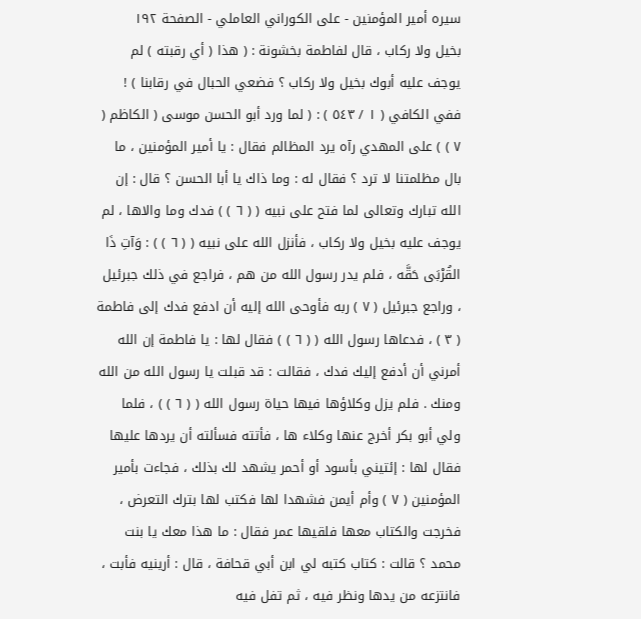سيره أمير المؤمنين - على الكوراني العاملي - الصفحة ١٩٢
بخيل ولا ركاب ، قال لفاطمة بخشونة : ( هذا ( أي رقبته ) لم يوجف عليه أبوك بخيل ولا ركاب ؟ فضعي الحبال في رقابنا ) !
ففي الكافي ( ١ / ٥٤٣ ) : ( لما ورد أبو الحسن موسى ( الكاظم ( ٧ ) ) على المهدي رآه يرد المظالم فقال : يا أمير المؤمنين ، ما بال مظلمتنا لا ترد ؟ فقال له : وما ذاك يا أبا الحسن ؟ قال : إن الله تبارك وتعالى لما فتح على نبيه ( ( ٦ ) ) فدك وما والاها ، لم يوجف عليه بخيل ولا ركاب ، فأنزل الله على نبيه ( ( ٦ ) ) : وَآتِ ذَا القُرْبَى حَقَّه ، فلم يدر رسول الله من هم ، فراجع في ذلك جبرئيل ، وراجع جبرئيل ( ٧ ) ربه فأوحى الله إليه أن ادفع فدك إلى فاطمة ( ٣ ) ، فدعاها رسول الله ( ( ٦ ) ) فقال لها : يا فاطمة إن الله أمرني أن أدفع إليك فدك ، فقالت : قد قبلت يا رسول الله من الله ومنك . فلم يزل وكلاؤها فيها حياة رسول الله ( ( ٦ ) ) ، فلما ولي أبو بكر أخرج عنها وكلاء ها ، فأتته فسألته أن يردها عليها فقال لها : إئتيني بأسود أو أحمر يشهد لك بذلك ، فجاءت بأمير المؤمنين ( ٧ ) وأم أيمن فشهدا لها فكتب لها بترك التعرض ، فخرجت والكتاب معها فلقيها عمر فقال : ما هذا معك يا بنت محمد ؟ قالت : كتاب كتبه لي ابن أبي قحافة ، قال : أرينيه فأبت ، فانتزعه من يدها ونظر فيه ، ثم تفل فيه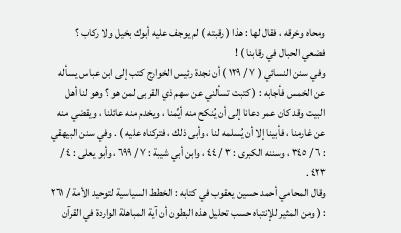ومحاه وخرقه ، فقال لها : هذا ( رقبته ) لم يوجف عليه أبوك بخيل ولا ركاب ؟ فضعي الحبال في رقابنا ) !
وفي سنن النسائي ( ٧ / ١٢٩ ) أن نجدة رئيس الخوارج كتب إلى ابن عباس يسأله عن الخمس فأجابه : ( كتبت تسألني عن سهم ذي القربى لمن هو ؟ وهو لنا أهل البيت وقد كان عمر دعانا إلى أن يُنكح منه أيِّمنا ، ويخدم منه عائلنا ، ويقضي منه عن غارمنا ، فأبينا إلا أن يُسلمه لنا ، وأبى ذلك ، فتركناه عليه ) . وفي سنن البيهقي : ٦ / ٣٤٥ ، وسننه الكبرى : ٣ / ٤٤ ، وابن أبي شيبة : ٧ / ٦٩٩ ، وأبو يعلى : ٤ / ٤٢٣ .
وقال المحامي أحمد حسين يعقوب في كتابه : الخطط السياسية لتوحيد الأمة / ٢٦١ : ( ومن المثير للإنتباه حسب تحليل هذه البطون أن آية المباهلة الواردة في القرآن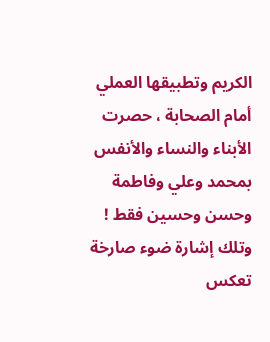الكريم وتطبيقها العملي أمام الصحابة ، حصرت الأبناء والنساء والأنفس بمحمد وعلي وفاطمة وحسن وحسين فقط ! وتلك إشارة ضوء صارخة تعكس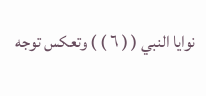نوايا النبي ( ( ٦ ) ) وتعكس توجه